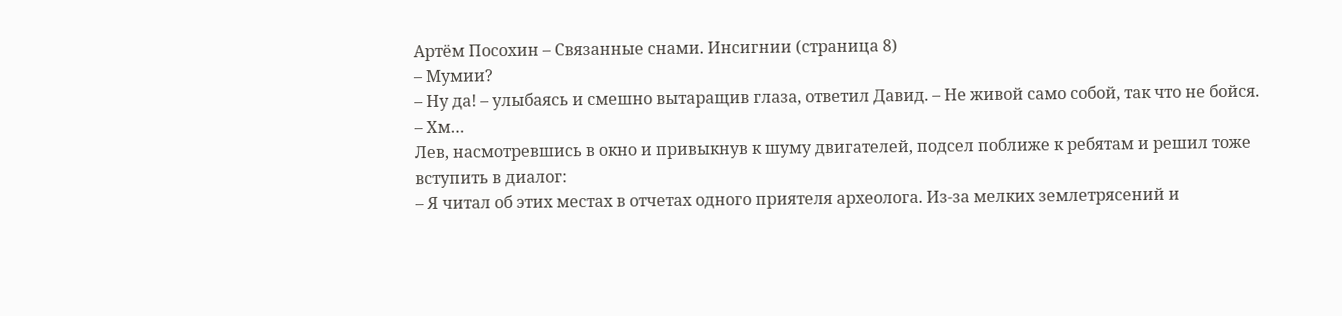Артём Посохин – Связанные снами. Инсигнии (страница 8)
– Мумии?
– Ну да! – улыбаясь и смешно вытаращив глаза, ответил Давид. – Не живой само собой, так что не бойся.
– Хм…
Лев, насмотревшись в окно и привыкнув к шуму двигателей, подсел поближе к ребятам и решил тоже вступить в диалог:
– Я читал об этих местах в отчетах одного приятеля археолога. Из-за мелких землетрясений и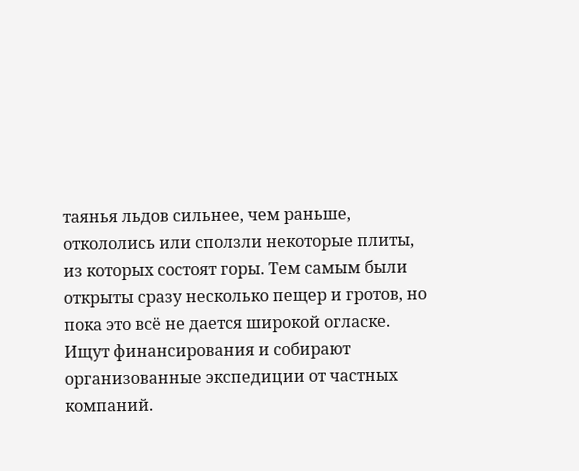таянья льдов сильнее, чем раньше, откололись или сползли некоторые плиты, из которых состоят горы. Тем самым были открыты сразу несколько пещер и гротов, но пока это всё не дается широкой огласке. Ищут финансирования и собирают организованные экспедиции от частных компаний.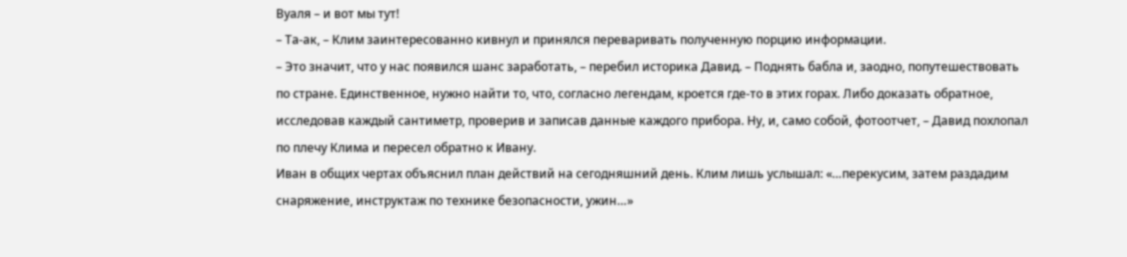Вуаля – и вот мы тут!
– Та-ак, – Клим заинтересованно кивнул и принялся переваривать полученную порцию информации.
– Это значит, что у нас появился шанс заработать, – перебил историка Давид. – Поднять бабла и, заодно, попутешествовать по стране. Единственное, нужно найти то, что, согласно легендам, кроется где-то в этих горах. Либо доказать обратное, исследовав каждый сантиметр, проверив и записав данные каждого прибора. Ну, и, само собой, фотоотчет, – Давид похлопал по плечу Клима и пересел обратно к Ивану.
Иван в общих чертах объяснил план действий на сегодняшний день. Клим лишь услышал: «…перекусим, затем раздадим снаряжение, инструктаж по технике безопасности, ужин…»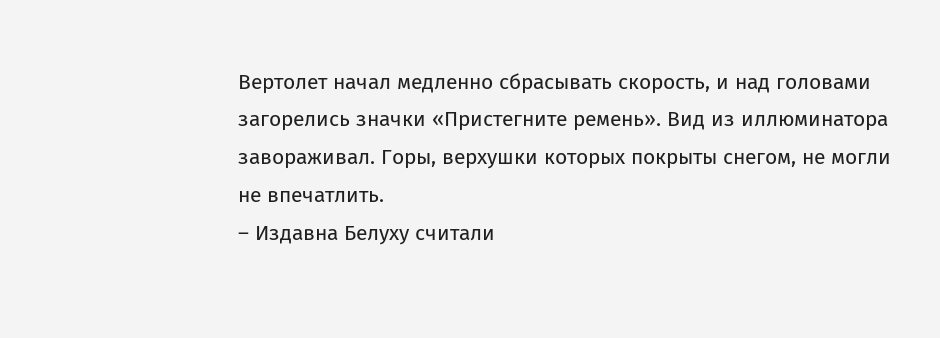Вертолет начал медленно сбрасывать скорость, и над головами загорелись значки «Пристегните ремень». Вид из иллюминатора завораживал. Горы, верхушки которых покрыты снегом, не могли не впечатлить.
– Издавна Белуху считали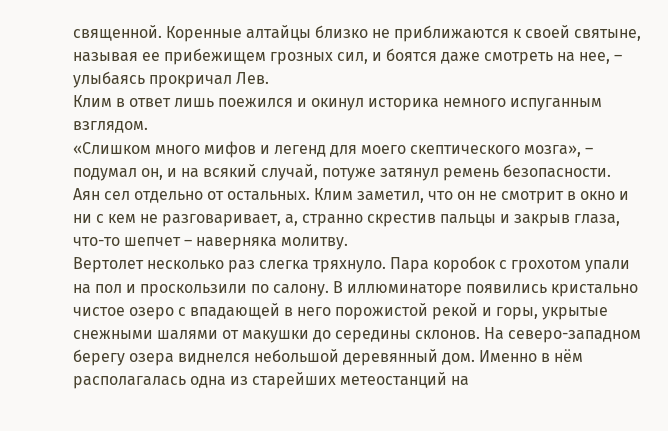священной. Коренные алтайцы близко не приближаются к своей святыне, называя ее прибежищем грозных сил, и боятся даже смотреть на нее, – улыбаясь прокричал Лев.
Клим в ответ лишь поежился и окинул историка немного испуганным взглядом.
«Слишком много мифов и легенд для моего скептического мозга», – подумал он, и на всякий случай, потуже затянул ремень безопасности.
Аян сел отдельно от остальных. Клим заметил, что он не смотрит в окно и ни с кем не разговаривает, а, странно скрестив пальцы и закрыв глаза, что-то шепчет – наверняка молитву.
Вертолет несколько раз слегка тряхнуло. Пара коробок с грохотом упали на пол и проскользили по салону. В иллюминаторе появились кристально чистое озеро с впадающей в него порожистой рекой и горы, укрытые снежными шалями от макушки до середины склонов. На северо-западном берегу озера виднелся небольшой деревянный дом. Именно в нём располагалась одна из старейших метеостанций на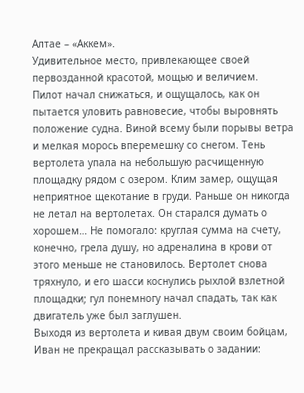Алтае – «Аккем».
Удивительное место, привлекающее своей первозданной красотой, мощью и величием.
Пилот начал снижаться, и ощущалось, как он пытается уловить равновесие, чтобы выровнять положение судна. Виной всему были порывы ветра и мелкая морось вперемешку со снегом. Тень вертолета упала на небольшую расчищенную площадку рядом с озером. Клим замер, ощущая неприятное щекотание в груди. Раньше он никогда не летал на вертолетах. Он старался думать о хорошем… Не помогало: круглая сумма на счету, конечно, грела душу, но адреналина в крови от этого меньше не становилось. Вертолет снова тряхнуло, и его шасси коснулись рыхлой взлетной площадки; гул понемногу начал спадать, так как двигатель уже был заглушен.
Выходя из вертолета и кивая двум своим бойцам, Иван не прекращал рассказывать о задании: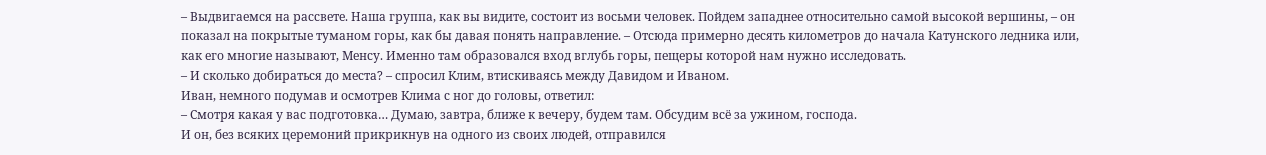– Выдвигаемся на рассвете. Наша группа, как вы видите, состоит из восьми человек. Пойдем западнее относительно самой высокой вершины, – он показал на покрытые туманом горы, как бы давая понять направление. – Отсюда примерно десять километров до начала Катунского ледника или, как его многие называют, Менсу. Именно там образовался вход вглубь горы, пещеры которой нам нужно исследовать.
– И сколько добираться до места? – спросил Клим, втискиваясь между Давидом и Иваном.
Иван, немного подумав и осмотрев Клима с ног до головы, ответил:
– Смотря какая у вас подготовка… Думаю, завтра, ближе к вечеру, будем там. Обсудим всё за ужином, господа.
И он, без всяких церемоний прикрикнув на одного из своих людей, отправился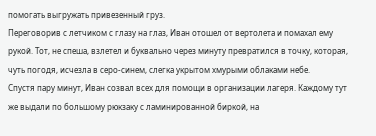помогать выгружать привезенный груз.
Переговорив с летчиком с глазу на глаз, Иван отошел от вертолета и помахал ему рукой. Тот, не спеша, взлетел и буквально через минуту превратился в точку, которая, чуть погодя, исчезла в серо-синем, слегка укрытом хмурыми облаками небе.
Спустя пару минут, Иван созвал всех для помощи в организации лагеря. Каждому тут же выдали по большому рюкзаку с ламинированной биркой, на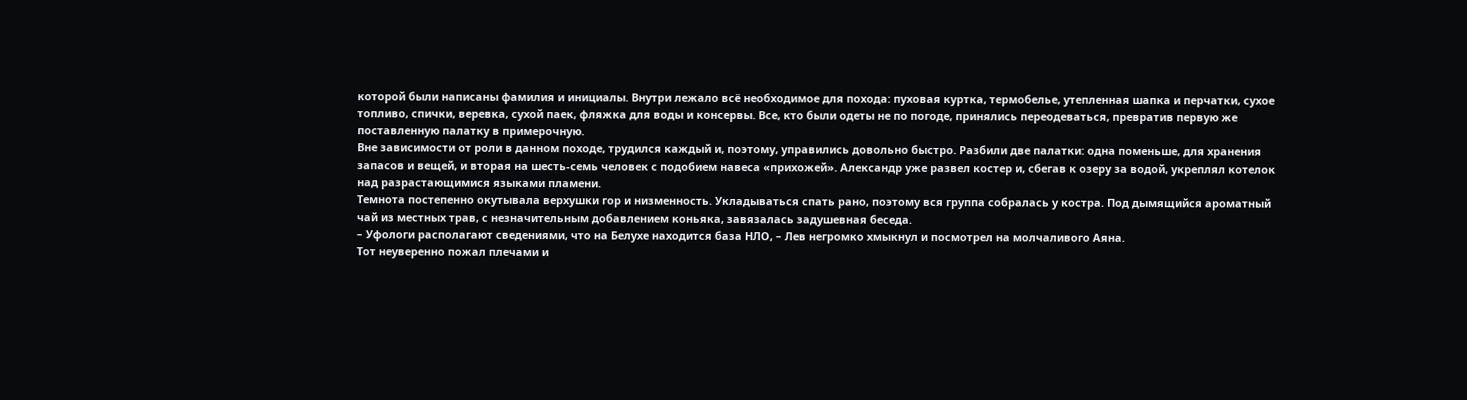которой были написаны фамилия и инициалы. Внутри лежало всё необходимое для похода: пуховая куртка, термобелье, утепленная шапка и перчатки, сухое топливо, спички, веревка, сухой паек, фляжка для воды и консервы. Все, кто были одеты не по погоде, принялись переодеваться, превратив первую же поставленную палатку в примерочную.
Вне зависимости от роли в данном походе, трудился каждый и, поэтому, управились довольно быстро. Разбили две палатки: одна поменьше, для хранения запасов и вещей, и вторая на шесть-семь человек с подобием навеса «прихожей». Александр уже развел костер и, сбегав к озеру за водой, укреплял котелок над разрастающимися языками пламени.
Темнота постепенно окутывала верхушки гор и низменность. Укладываться спать рано, поэтому вся группа собралась у костра. Под дымящийся ароматный чай из местных трав, с незначительным добавлением коньяка, завязалась задушевная беседа.
– Уфологи располагают сведениями, что на Белухе находится база НЛО, – Лев негромко хмыкнул и посмотрел на молчаливого Аяна.
Тот неуверенно пожал плечами и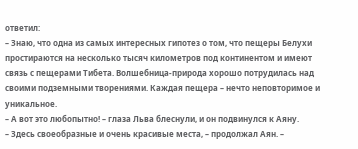ответил:
– Знаю, что одна из самых интересных гипотез о том, что пещеры Белухи простираются на несколько тысяч километров под континентом и имеют связь с пещерами Тибета. Волшебница-природа хорошо потрудилась над своими подземными творениями. Каждая пещера – нечто неповторимое и уникальное.
– А вот это любопытно! – глаза Льва блеснули, и он подвинулся к Аяну.
– Здесь своеобразные и очень красивые места, – продолжал Аян. –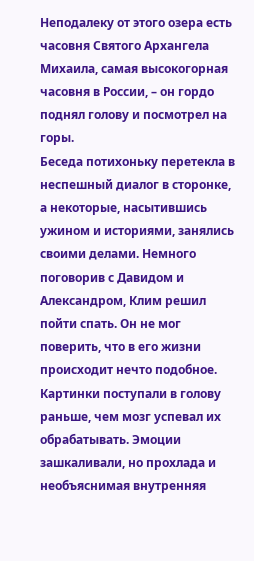Неподалеку от этого озера есть часовня Святого Архангела Михаила, самая высокогорная часовня в России, – он гордо поднял голову и посмотрел на горы.
Беседа потихоньку перетекла в неспешный диалог в сторонке, а некоторые, насытившись ужином и историями, занялись своими делами. Немного поговорив с Давидом и Александром, Клим решил пойти спать. Он не мог поверить, что в его жизни происходит нечто подобное. Картинки поступали в голову раньше, чем мозг успевал их обрабатывать. Эмоции зашкаливали, но прохлада и необъяснимая внутренняя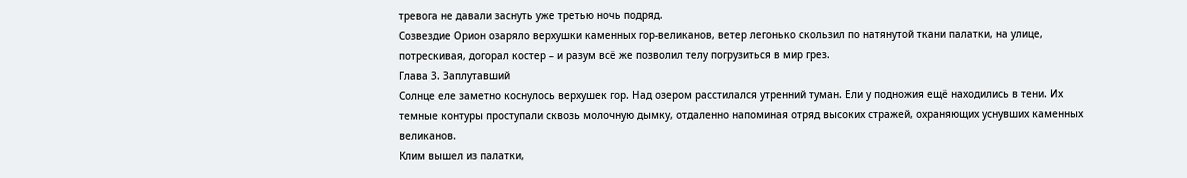тревога не давали заснуть уже третью ночь подряд.
Созвездие Орион озаряло верхушки каменных гор-великанов, ветер легонько скользил по натянутой ткани палатки, на улице, потрескивая, догорал костер – и разум всё же позволил телу погрузиться в мир грез.
Глава 3. Заплутавший
Солнце еле заметно коснулось верхушек гор. Над озером расстилался утренний туман. Ели у подножия ещё находились в тени. Их темные контуры проступали сквозь молочную дымку, отдаленно напоминая отряд высоких стражей, охраняющих уснувших каменных великанов.
Клим вышел из палатки,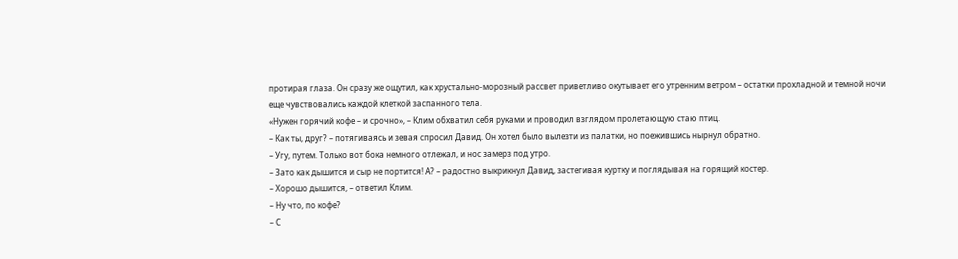протирая глаза. Он сразу же ощутил, как хрустально-морозный рассвет приветливо окутывает его утренним ветром – остатки прохладной и темной ночи еще чувствовались каждой клеткой заспанного тела.
«Нужен горячий кофе – и срочно», – Клим обхватил себя руками и проводил взглядом пролетающую стаю птиц.
– Как ты, друг? – потягиваясь и зевая спросил Давид. Он хотел было вылезти из палатки, но поежившись нырнул обратно.
– Угу, путем. Только вот бока немного отлежал, и нос замерз под утро.
– Зато как дышится и сыр не портится! А? – радостно выкрикнул Давид, застегивая куртку и поглядывая на горящий костер.
– Хорошо дышится, – ответил Клим.
– Ну что, по кофе?
– С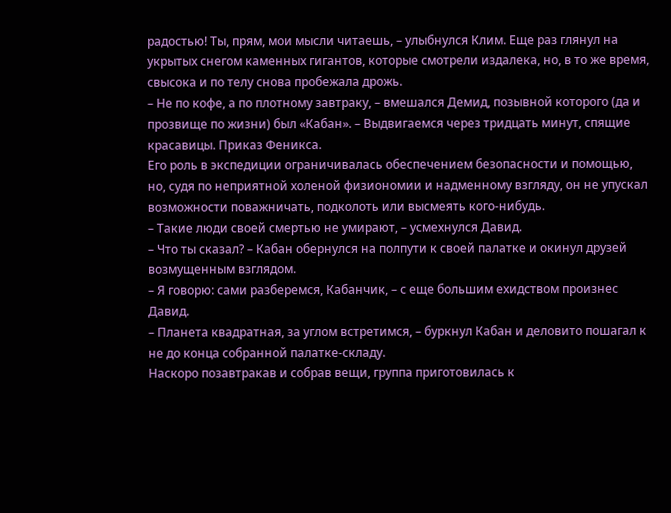радостью! Ты, прям, мои мысли читаешь, – улыбнулся Клим. Еще раз глянул на укрытых снегом каменных гигантов, которые смотрели издалека, но, в то же время, свысока и по телу снова пробежала дрожь.
– Не по кофе, а по плотному завтраку, – вмешался Демид, позывной которого (да и прозвище по жизни) был «Кабан». – Выдвигаемся через тридцать минут, спящие красавицы. Приказ Феникса.
Его роль в экспедиции ограничивалась обеспечением безопасности и помощью, но, судя по неприятной холеной физиономии и надменному взгляду, он не упускал возможности поважничать, подколоть или высмеять кого-нибудь.
– Такие люди своей смертью не умирают, – усмехнулся Давид.
– Что ты сказал? – Кабан обернулся на полпути к своей палатке и окинул друзей возмущенным взглядом.
– Я говорю: сами разберемся, Кабанчик, – с еще большим ехидством произнес Давид.
– Планета квадратная, за углом встретимся, – буркнул Кабан и деловито пошагал к не до конца собранной палатке-складу.
Наскоро позавтракав и собрав вещи, группа приготовилась к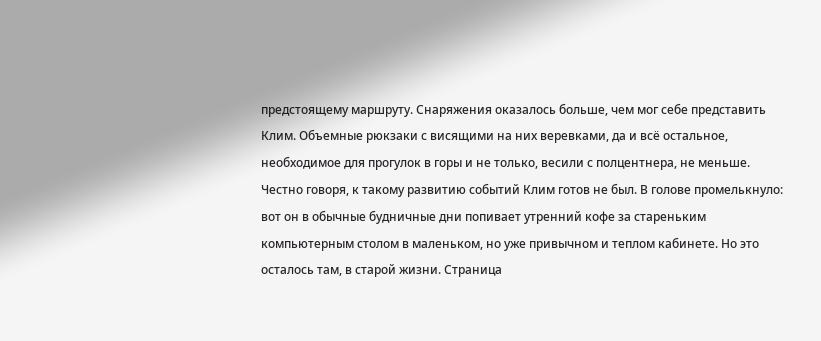предстоящему маршруту. Снаряжения оказалось больше, чем мог себе представить Клим. Объемные рюкзаки с висящими на них веревками, да и всё остальное, необходимое для прогулок в горы и не только, весили с полцентнера, не меньше. Честно говоря, к такому развитию событий Клим готов не был. В голове промелькнуло: вот он в обычные будничные дни попивает утренний кофе за стареньким компьютерным столом в маленьком, но уже привычном и теплом кабинете. Но это осталось там, в старой жизни. Страница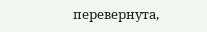перевернута,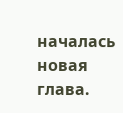началась новая глава.